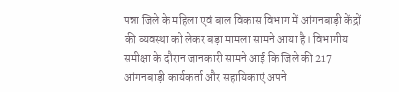पन्ना जिले के महिला एवं बाल विकास विभाग में आंगनबाड़ी केंद्रों की व्यवस्था को लेकर बड़ा मामला सामने आया है। विभागीय समीक्षा के दौरान जानकारी सामने आई कि जिले की 217 आंगनबाड़ी कार्यकर्ता और सहायिकाएं अपने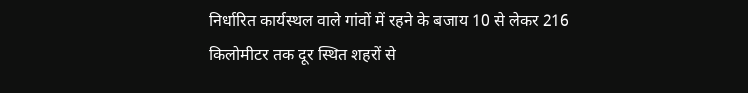निर्धारित कार्यस्थल वाले गांवों में रहने के बजाय 10 से लेकर 216 किलोमीटर तक दूर स्थित शहरों से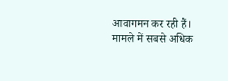आवागमन कर रही हैं।
मामले में सबसे अधिक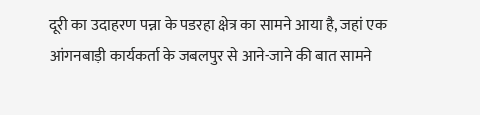दूरी का उदाहरण पन्ना के पडरहा क्षेत्र का सामने आया है, जहां एक आंगनबाड़ी कार्यकर्ता के जबलपुर से आने-जाने की बात सामने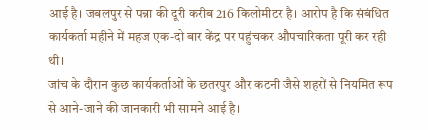आई है। जबलपुर से पन्ना की दूरी करीब 216 किलोमीटर है। आरोप है कि संबंधित कार्यकर्ता महीने में महज एक-दो बार केंद्र पर पहुंचकर औपचारिकता पूरी कर रही थी।
जांच के दौरान कुछ कार्यकर्ताओं के छतरपुर और कटनी जैसे शहरों से नियमित रूप से आने-जाने की जानकारी भी सामने आई है।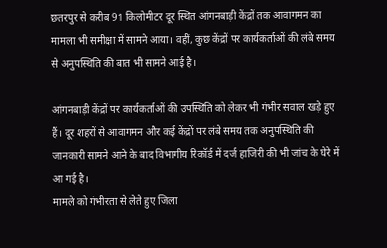छतरपुर से करीब 91 किलोमीटर दूर स्थित आंगनबाड़ी केंद्रों तक आवागमन का मामला भी समीक्षा में सामने आया। वहीं, कुछ केंद्रों पर कार्यकर्ताओं की लंबे समय से अनुपस्थिति की बात भी सामने आई है।

आंगनबाड़ी केंद्रों पर कार्यकर्ताओं की उपस्थिति को लेकर भी गंभीर सवाल खड़े हुए हैं। दूर शहरों से आवागमन और कई केंद्रों पर लंबे समय तक अनुपस्थिति की जानकारी सामने आने के बाद विभागीय रिकॉर्ड में दर्ज हाजिरी की भी जांच के घेरे में आ गई है।
मामले को गंभीरता से लेते हुए जिला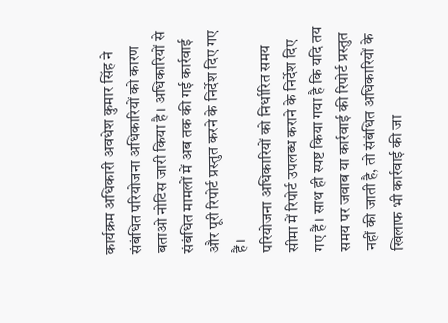कार्यक्रम अधिकारी अवधेश कुमार सिंह ने संबंधित परियोजना अधिकारियों को कारण बताओ नोटिस जारी किया है। अधिकारियों से संबंधित मामलों में अब तक की गई कार्रवाई और पूरी रिपोर्ट प्रस्तुत करने के निर्देश दिए गए हैं।
परियोजना अधिकारियों को निर्धारित समय सीमा में रिपोर्ट उपलब्ध कराने के निर्देश दिए गए हैं। साथ ही स्पष्ट किया गया है कि यदि तय समय पर जवाब या कार्रवाई की रिपोर्ट प्रस्तुत नहीं की जाती है, तो संबंधित अधिकारियों के खिलाफ भी कार्रवाई की जा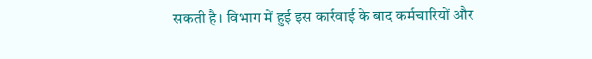सकती है। विभाग में हुई इस कार्रवाई के बाद कर्मचारियों और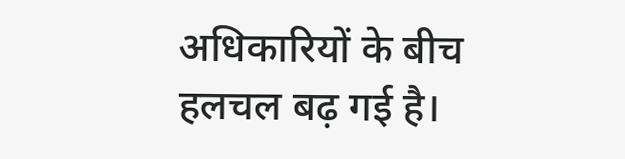अधिकारियों के बीच हलचल बढ़ गई है।